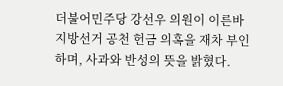더불어민주당 강선우 의원이 이른바 지방선거 공천 헌금 의혹을 재차 부인하며, 사과와 반성의 뜻을 밝혔다.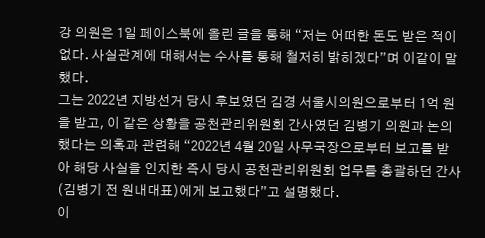강 의원은 1일 페이스북에 올린 글을 통해 “저는 어떠한 돈도 받은 적이 없다. 사실관계에 대해서는 수사를 통해 철저히 밝히겠다”며 이같이 말했다.
그는 2022년 지방선거 당시 후보였던 김경 서울시의원으로부터 1억 원을 받고, 이 같은 상황을 공천관리위원회 간사였던 김병기 의원과 논의했다는 의혹과 관련해 “2022년 4월 20일 사무국장으로부터 보고를 받아 해당 사실을 인지한 즉시 당시 공천관리위원회 업무를 총괄하던 간사(김병기 전 원내대표)에게 보고했다”고 설명했다.
이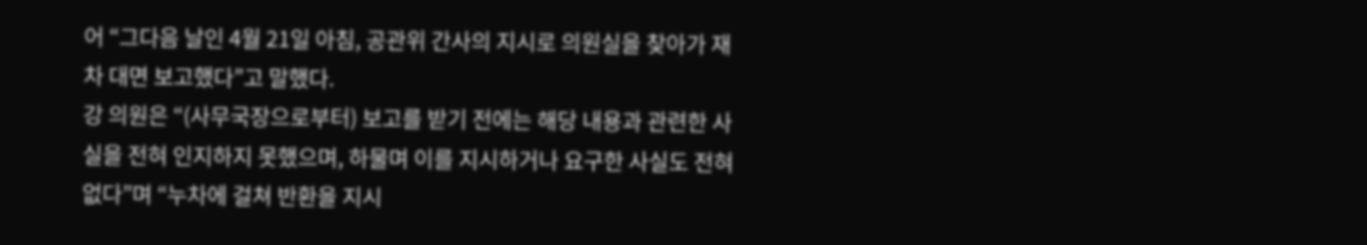어 “그다음 날인 4월 21일 아침, 공관위 간사의 지시로 의원실을 찾아가 재차 대면 보고했다”고 말했다.
강 의원은 “(사무국장으로부터) 보고를 받기 전에는 해당 내용과 관련한 사실을 전혀 인지하지 못했으며, 하물며 이를 지시하거나 요구한 사실도 전혀 없다”며 “누차에 걸쳐 반환을 지시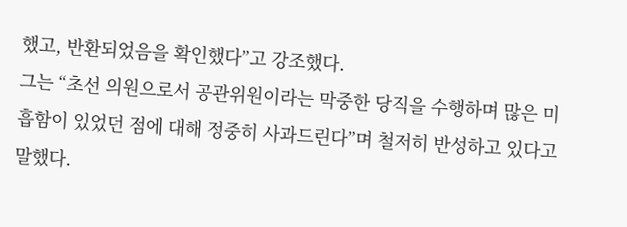했고, 반환되었음을 확인했다”고 강조했다.
그는 “초선 의원으로서 공관위원이라는 막중한 당직을 수행하며 많은 미흡함이 있었던 점에 대해 정중히 사과드린다”며 철저히 반성하고 있다고 말했다.